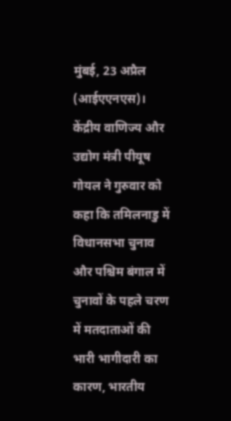मुंबई, 23 अप्रैल (आईएएनएस)। केंद्रीय वाणिज्य और उद्योग मंत्री पीयूष गोयल ने गुरुवार को कहा कि तमिलनाडु में विधानसभा चुनाव और पश्चिम बंगाल में चुनावों के पहले चरण में मतदाताओं की भारी भागीदारी का कारण, भारतीय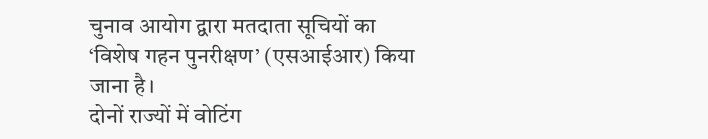चुनाव आयोग द्वारा मतदाता सूचियों का ‘विशेष गहन पुनरीक्षण’ (एसआईआर) किया जाना है।
दोनों राज्यों में वोटिंग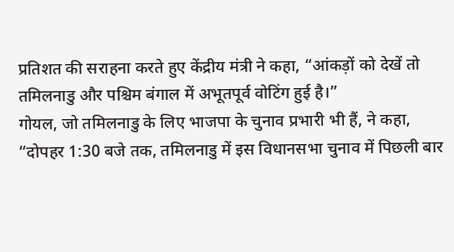प्रतिशत की सराहना करते हुए केंद्रीय मंत्री ने कहा, “आंकड़ों को देखें तो तमिलनाडु और पश्चिम बंगाल में अभूतपूर्व वोटिंग हुई है।”
गोयल, जो तमिलनाडु के लिए भाजपा के चुनाव प्रभारी भी हैं, ने कहा, “दोपहर 1:30 बजे तक, तमिलनाडु में इस विधानसभा चुनाव में पिछली बार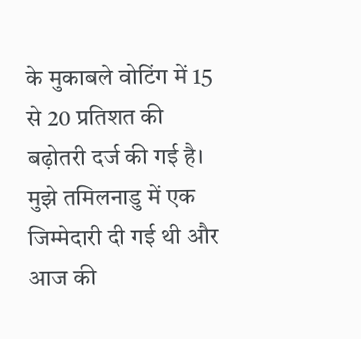के मुकाबले वोटिंग में 15 से 20 प्रतिशत की बढ़ोतरी दर्ज की गई है। मुझे तमिलनाडु में एक जिम्मेदारी दी गई थी और आज की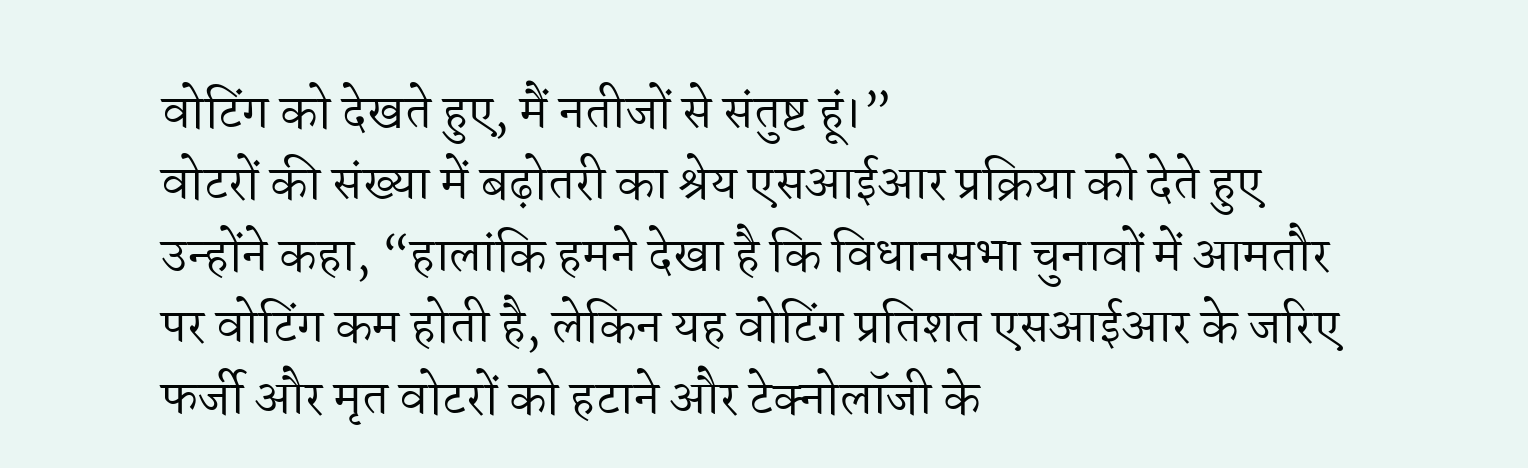वोटिंग को देखते हुए, मैं नतीजों से संतुष्ट हूं।”
वोटरों की संख्या में बढ़ोतरी का श्रेय एसआईआर प्रक्रिया को देते हुए उन्होंने कहा, “हालांकि हमने देखा है कि विधानसभा चुनावों में आमतौर पर वोटिंग कम होती है, लेकिन यह वोटिंग प्रतिशत एसआईआर के जरिए फर्जी और मृत वोटरों को हटाने और टेक्नोलॉजी के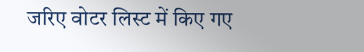जरिए वोटर लिस्ट में किए गए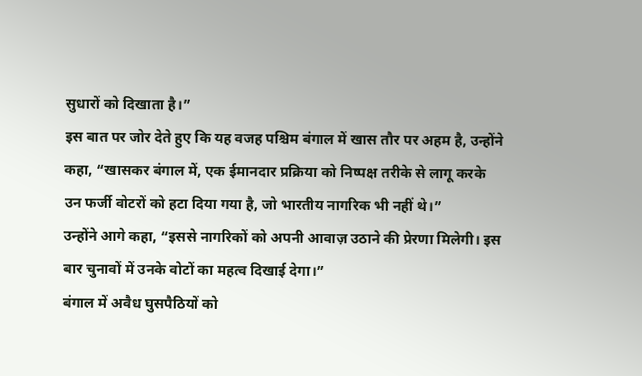सुधारों को दिखाता है।”
इस बात पर जोर देते हुए कि यह वजह पश्चिम बंगाल में खास तौर पर अहम है, उन्होंने कहा, “खासकर बंगाल में, एक ईमानदार प्रक्रिया को निष्पक्ष तरीके से लागू करके उन फर्जी वोटरों को हटा दिया गया है, जो भारतीय नागरिक भी नहीं थे।”
उन्होंने आगे कहा, “इससे नागरिकों को अपनी आवाज़ उठाने की प्रेरणा मिलेगी। इस बार चुनावों में उनके वोटों का महत्व दिखाई देगा।”
बंगाल में अवैध घुसपैठियों को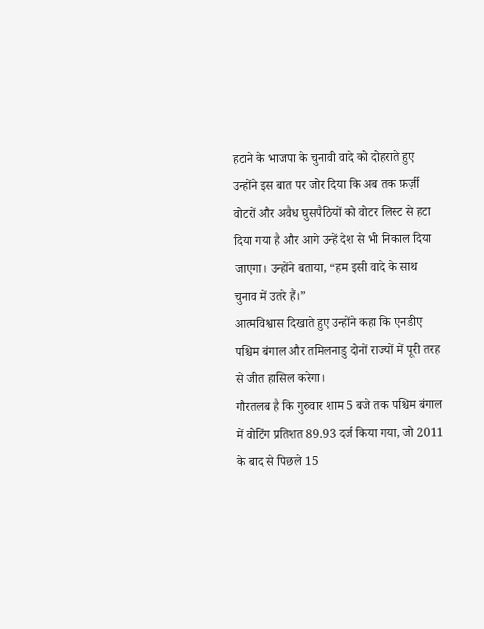हटाने के भाजपा के चुनावी वादे को दोहराते हुए उन्होंने इस बात पर जोर दिया कि अब तक फ़र्ज़ी वोटरों और अवैध घुसपैठियों को वोटर लिस्ट से हटा दिया गया है और आगे उन्हें देश से भी निकाल दिया जाएगा। उन्होंने बताया, “हम इसी वादे के साथ चुनाव में उतरे हैं।”
आत्मविश्वास दिखाते हुए उन्होंने कहा कि एनडीए पश्चिम बंगाल और तमिलनाडु दोनों राज्यों में पूरी तरह से जीत हासिल करेगा।
गौरतलब है कि गुरुवार शाम 5 बजे तक पश्चिम बंगाल में वोटिंग प्रतिशत 89.93 दर्ज किया गया, जो 2011 के बाद से पिछले 15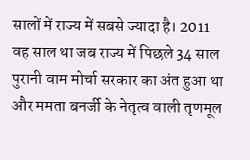सालों में राज्य में सबसे ज्यादा है। 2011 वह साल था जब राज्य में पिछले 34 साल पुरानी वाम मोर्चा सरकार का अंत हुआ था और ममता बनर्जी के नेतृत्व वाली तृणमूल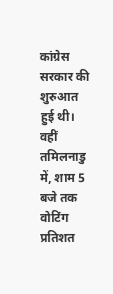कांग्रेस सरकार की शुरुआत हुई थी।
वहीं तमिलनाडु में, शाम 5 बजे तक वोटिंग प्रतिशत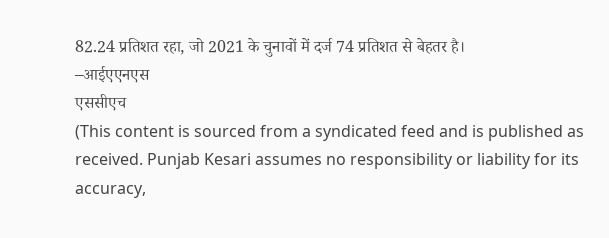82.24 प्रतिशत रहा, जो 2021 के चुनावों में दर्ज 74 प्रतिशत से बेहतर है।
–आईएएनएस
एससीएच
(This content is sourced from a syndicated feed and is published as received. Punjab Kesari assumes no responsibility or liability for its accuracy,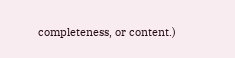completeness, or content.)